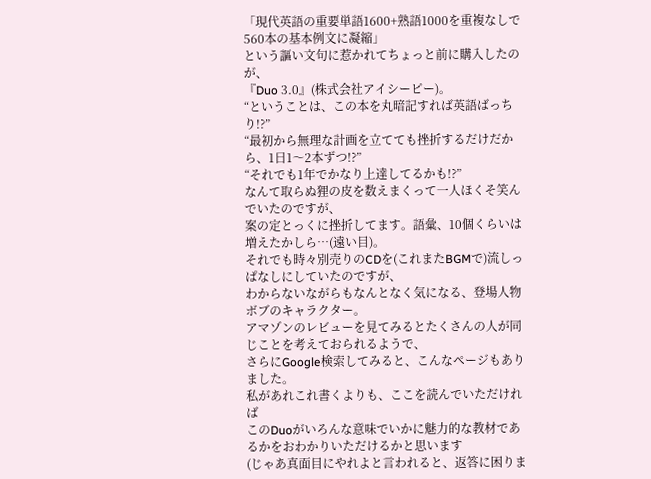「現代英語の重要単語1600+熟語1000を重複なしで560本の基本例文に凝縮」
という謳い文句に惹かれてちょっと前に購入したのが、
『Duo 3.0』(株式会社アイシーピー)。
“ということは、この本を丸暗記すれば英語ばっちり!?”
“最初から無理な計画を立てても挫折するだけだから、1日1〜2本ずつ!?”
“それでも1年でかなり上達してるかも!?”
なんて取らぬ狸の皮を数えまくって一人ほくそ笑んでいたのですが、
案の定とっくに挫折してます。語彙、10個くらいは増えたかしら…(遠い目)。
それでも時々別売りのCDを(これまたBGMで)流しっぱなしにしていたのですが、
わからないながらもなんとなく気になる、登場人物ボブのキャラクター。
アマゾンのレビューを見てみるとたくさんの人が同じことを考えておられるようで、
さらにGoogle検索してみると、こんなページもありました。
私があれこれ書くよりも、ここを読んでいただければ
このDuoがいろんな意味でいかに魅力的な教材であるかをおわかりいただけるかと思います
(じゃあ真面目にやれよと言われると、返答に困りま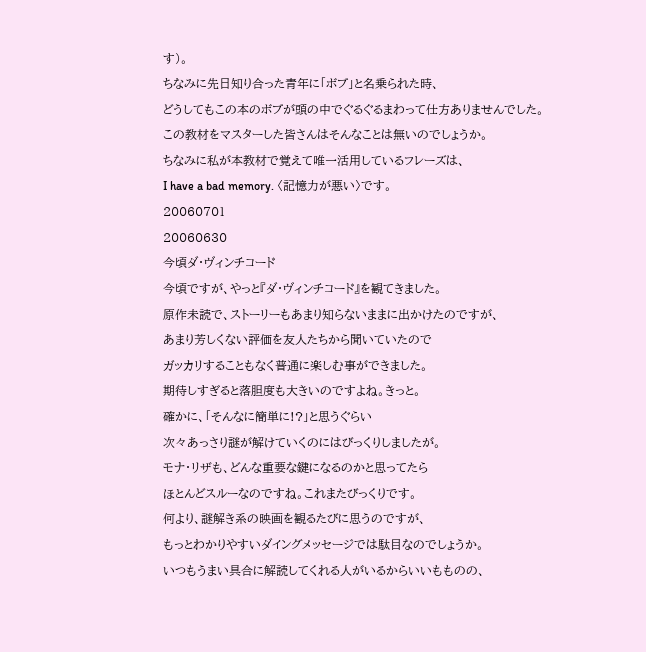す)。
ちなみに先日知り合った青年に「ボブ」と名乗られた時、
どうしてもこの本のボブが頭の中でぐるぐるまわって仕方ありませんでした。
この教材をマスターした皆さんはそんなことは無いのでしょうか。
ちなみに私が本教材で覚えて唯一活用しているフレーズは、
I have a bad memory. 〈記憶力が悪い〉です。
20060701
20060630
今頃ダ・ヴィンチコード
今頃ですが、やっと『ダ・ヴィンチコード』を観てきました。
原作未読で、ストーリーもあまり知らないままに出かけたのですが、
あまり芳しくない評価を友人たちから聞いていたので
ガッカリすることもなく普通に楽しむ事ができました。
期待しすぎると落胆度も大きいのですよね。きっと。
確かに、「そんなに簡単に!?」と思うぐらい
次々あっさり謎が解けていくのにはびっくりしましたが。
モナ・リザも、どんな重要な鍵になるのかと思ってたら
ほとんどスルーなのですね。これまたびっくりです。
何より、謎解き系の映画を観るたびに思うのですが、
もっとわかりやすいダイングメッセージでは駄目なのでしょうか。
いつもうまい具合に解読してくれる人がいるからいいもものの、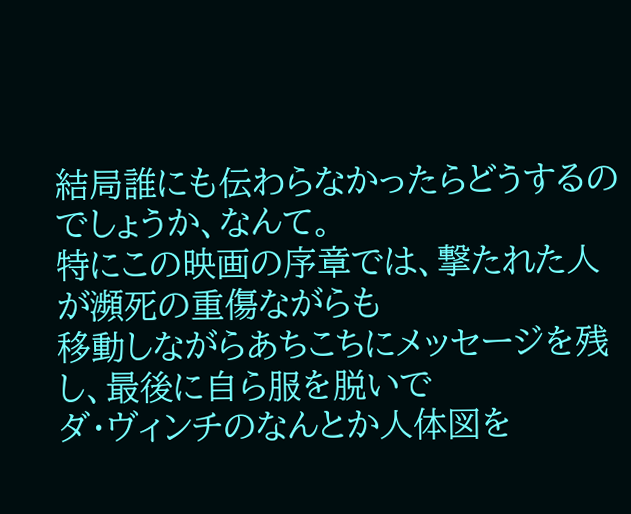結局誰にも伝わらなかったらどうするのでしょうか、なんて。
特にこの映画の序章では、撃たれた人が瀕死の重傷ながらも
移動しながらあちこちにメッセージを残し、最後に自ら服を脱いで
ダ・ヴィンチのなんとか人体図を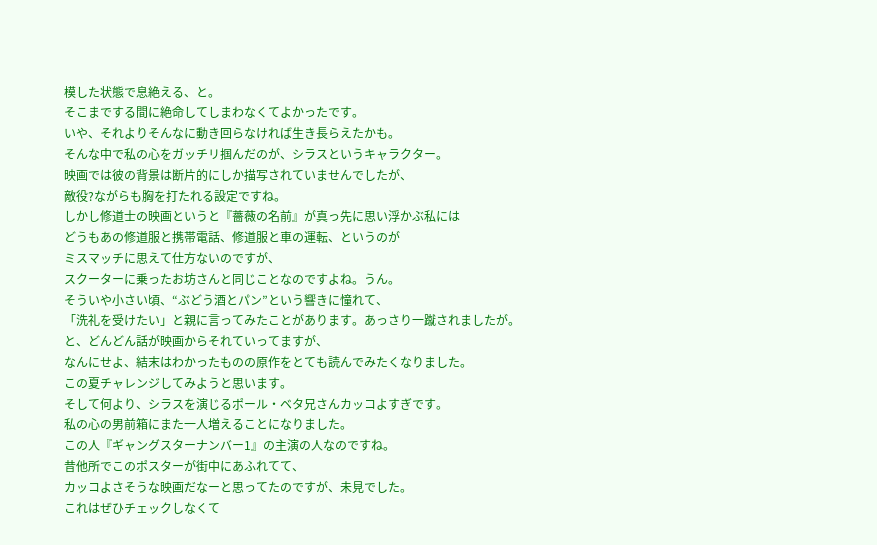模した状態で息絶える、と。
そこまでする間に絶命してしまわなくてよかったです。
いや、それよりそんなに動き回らなければ生き長らえたかも。
そんな中で私の心をガッチリ掴んだのが、シラスというキャラクター。
映画では彼の背景は断片的にしか描写されていませんでしたが、
敵役?ながらも胸を打たれる設定ですね。
しかし修道士の映画というと『薔薇の名前』が真っ先に思い浮かぶ私には
どうもあの修道服と携帯電話、修道服と車の運転、というのが
ミスマッチに思えて仕方ないのですが、
スクーターに乗ったお坊さんと同じことなのですよね。うん。
そういや小さい頃、“ぶどう酒とパン”という響きに憧れて、
「洗礼を受けたい」と親に言ってみたことがあります。あっさり一蹴されましたが。
と、どんどん話が映画からそれていってますが、
なんにせよ、結末はわかったものの原作をとても読んでみたくなりました。
この夏チャレンジしてみようと思います。
そして何より、シラスを演じるポール・ベタ兄さんカッコよすぎです。
私の心の男前箱にまた一人増えることになりました。
この人『ギャングスターナンバー1』の主演の人なのですね。
昔他所でこのポスターが街中にあふれてて、
カッコよさそうな映画だなーと思ってたのですが、未見でした。
これはぜひチェックしなくて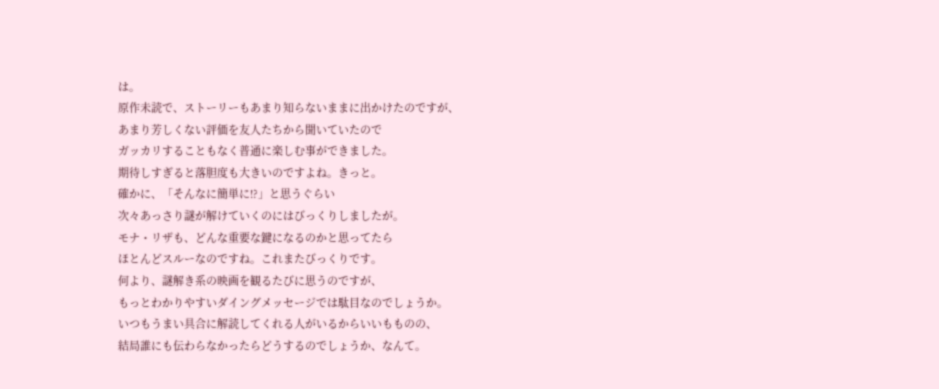は。
原作未読で、ストーリーもあまり知らないままに出かけたのですが、
あまり芳しくない評価を友人たちから聞いていたので
ガッカリすることもなく普通に楽しむ事ができました。
期待しすぎると落胆度も大きいのですよね。きっと。
確かに、「そんなに簡単に!?」と思うぐらい
次々あっさり謎が解けていくのにはびっくりしましたが。
モナ・リザも、どんな重要な鍵になるのかと思ってたら
ほとんどスルーなのですね。これまたびっくりです。
何より、謎解き系の映画を観るたびに思うのですが、
もっとわかりやすいダイングメッセージでは駄目なのでしょうか。
いつもうまい具合に解読してくれる人がいるからいいもものの、
結局誰にも伝わらなかったらどうするのでしょうか、なんて。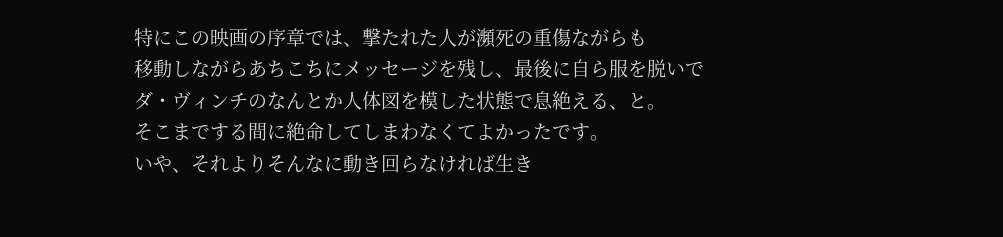特にこの映画の序章では、撃たれた人が瀕死の重傷ながらも
移動しながらあちこちにメッセージを残し、最後に自ら服を脱いで
ダ・ヴィンチのなんとか人体図を模した状態で息絶える、と。
そこまでする間に絶命してしまわなくてよかったです。
いや、それよりそんなに動き回らなければ生き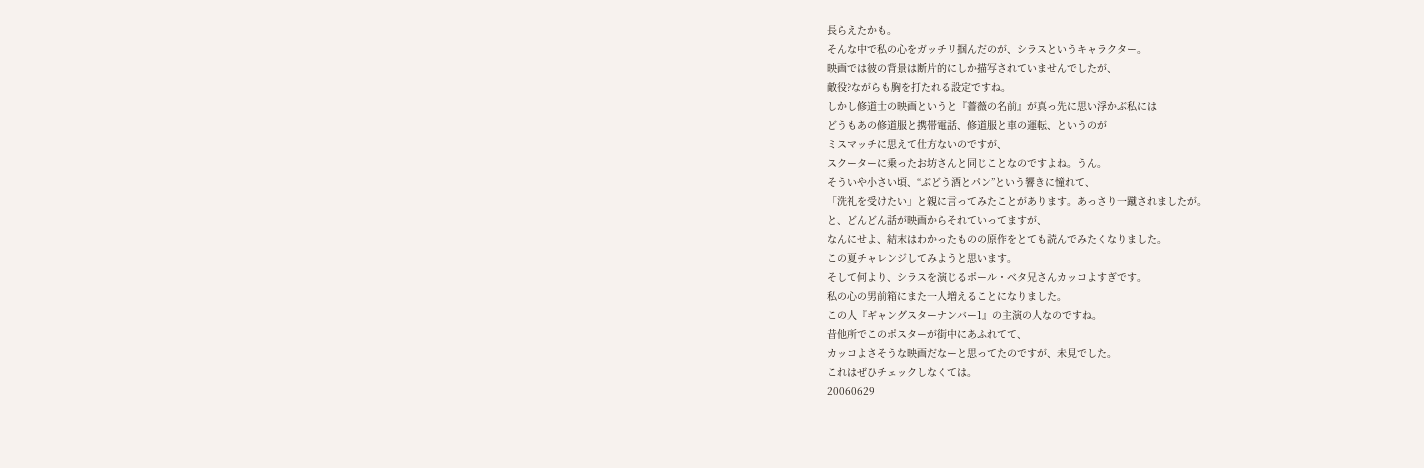長らえたかも。
そんな中で私の心をガッチリ掴んだのが、シラスというキャラクター。
映画では彼の背景は断片的にしか描写されていませんでしたが、
敵役?ながらも胸を打たれる設定ですね。
しかし修道士の映画というと『薔薇の名前』が真っ先に思い浮かぶ私には
どうもあの修道服と携帯電話、修道服と車の運転、というのが
ミスマッチに思えて仕方ないのですが、
スクーターに乗ったお坊さんと同じことなのですよね。うん。
そういや小さい頃、“ぶどう酒とパン”という響きに憧れて、
「洗礼を受けたい」と親に言ってみたことがあります。あっさり一蹴されましたが。
と、どんどん話が映画からそれていってますが、
なんにせよ、結末はわかったものの原作をとても読んでみたくなりました。
この夏チャレンジしてみようと思います。
そして何より、シラスを演じるポール・ベタ兄さんカッコよすぎです。
私の心の男前箱にまた一人増えることになりました。
この人『ギャングスターナンバー1』の主演の人なのですね。
昔他所でこのポスターが街中にあふれてて、
カッコよさそうな映画だなーと思ってたのですが、未見でした。
これはぜひチェックしなくては。
20060629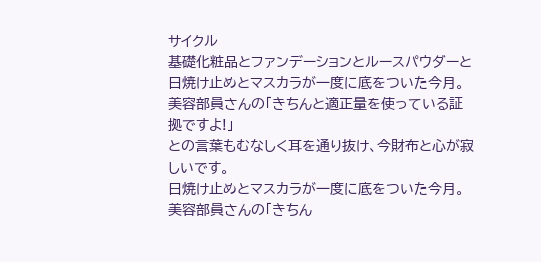サイクル
基礎化粧品とファンデーションとルースパウダーと
日焼け止めとマスカラが一度に底をついた今月。
美容部員さんの「きちんと適正量を使っている証拠ですよ!」
との言葉もむなしく耳を通り抜け、今財布と心が寂しいです。
日焼け止めとマスカラが一度に底をついた今月。
美容部員さんの「きちん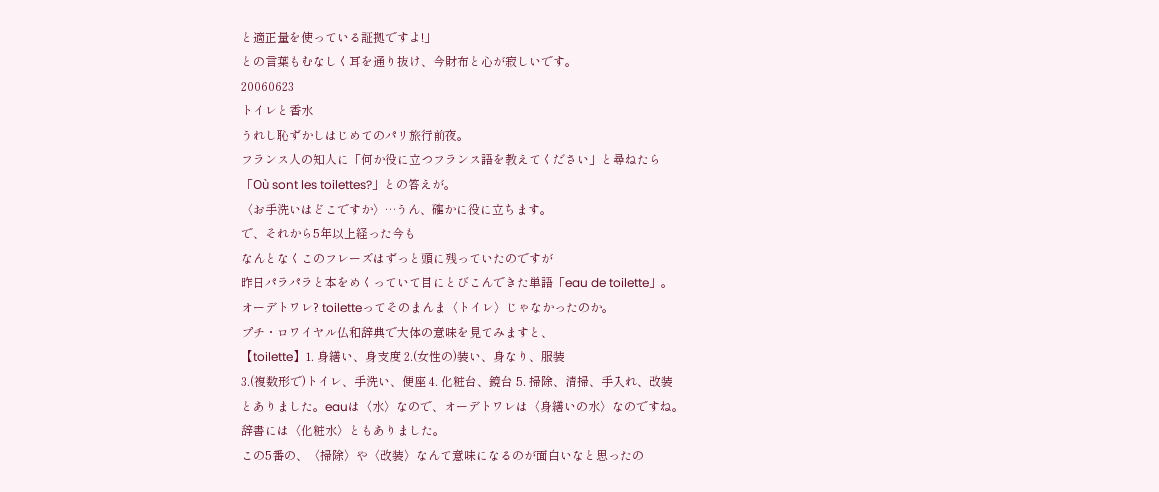と適正量を使っている証拠ですよ!」
との言葉もむなしく耳を通り抜け、今財布と心が寂しいです。
20060623
トイレと香水
うれし恥ずかしはじめてのパリ旅行前夜。
フランス人の知人に「何か役に立つフランス語を教えてください」と尋ねたら
「Où sont les toilettes?」との答えが。
〈お手洗いはどこですか〉…うん、確かに役に立ちます。
で、それから5年以上経った今も
なんとなくこのフレーズはずっと頭に残っていたのですが
昨日パラパラと本をめくっていて目にとびこんできた単語「eau de toilette」。
オーデトワレ? toiletteってそのまんま〈トイレ〉じゃなかったのか。
プチ・ロワイヤル仏和辞典で大体の意味を見てみますと、
【toilette】1. 身繕い、身支度 2.(女性の)装い、身なり、服装
3.(複数形で)トイレ、手洗い、便座 4. 化粧台、鏡台 5. 掃除、清掃、手入れ、改装
とありました。eauは〈水〉なので、オーデトワレは〈身繕いの水〉なのですね。
辞書には〈化粧水〉ともありました。
この5番の、〈掃除〉や〈改装〉なんて意味になるのが面白いなと思ったの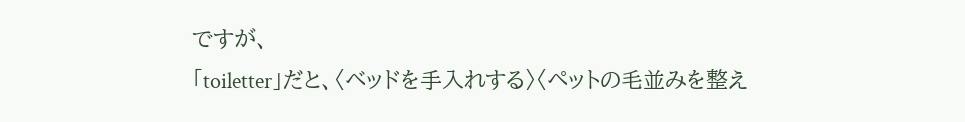ですが、
「toiletter」だと、〈ベッドを手入れする〉〈ペットの毛並みを整え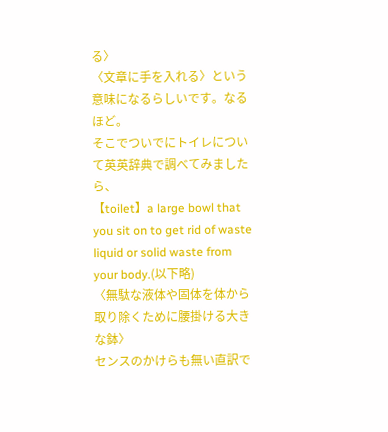る〉
〈文章に手を入れる〉という意味になるらしいです。なるほど。
そこでついでにトイレについて英英辞典で調べてみましたら、
【toilet】a large bowl that you sit on to get rid of waste liquid or solid waste from your body.(以下略)
〈無駄な液体や固体を体から取り除くために腰掛ける大きな鉢〉
センスのかけらも無い直訳で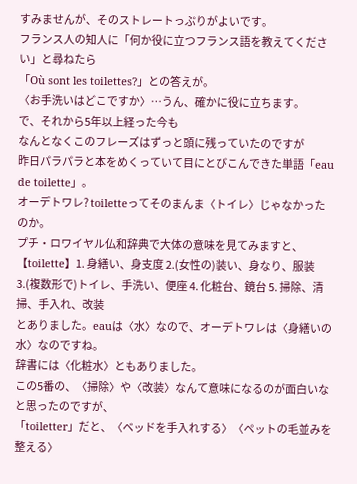すみませんが、そのストレートっぷりがよいです。
フランス人の知人に「何か役に立つフランス語を教えてください」と尋ねたら
「Où sont les toilettes?」との答えが。
〈お手洗いはどこですか〉…うん、確かに役に立ちます。
で、それから5年以上経った今も
なんとなくこのフレーズはずっと頭に残っていたのですが
昨日パラパラと本をめくっていて目にとびこんできた単語「eau de toilette」。
オーデトワレ? toiletteってそのまんま〈トイレ〉じゃなかったのか。
プチ・ロワイヤル仏和辞典で大体の意味を見てみますと、
【toilette】1. 身繕い、身支度 2.(女性の)装い、身なり、服装
3.(複数形で)トイレ、手洗い、便座 4. 化粧台、鏡台 5. 掃除、清掃、手入れ、改装
とありました。eauは〈水〉なので、オーデトワレは〈身繕いの水〉なのですね。
辞書には〈化粧水〉ともありました。
この5番の、〈掃除〉や〈改装〉なんて意味になるのが面白いなと思ったのですが、
「toiletter」だと、〈ベッドを手入れする〉〈ペットの毛並みを整える〉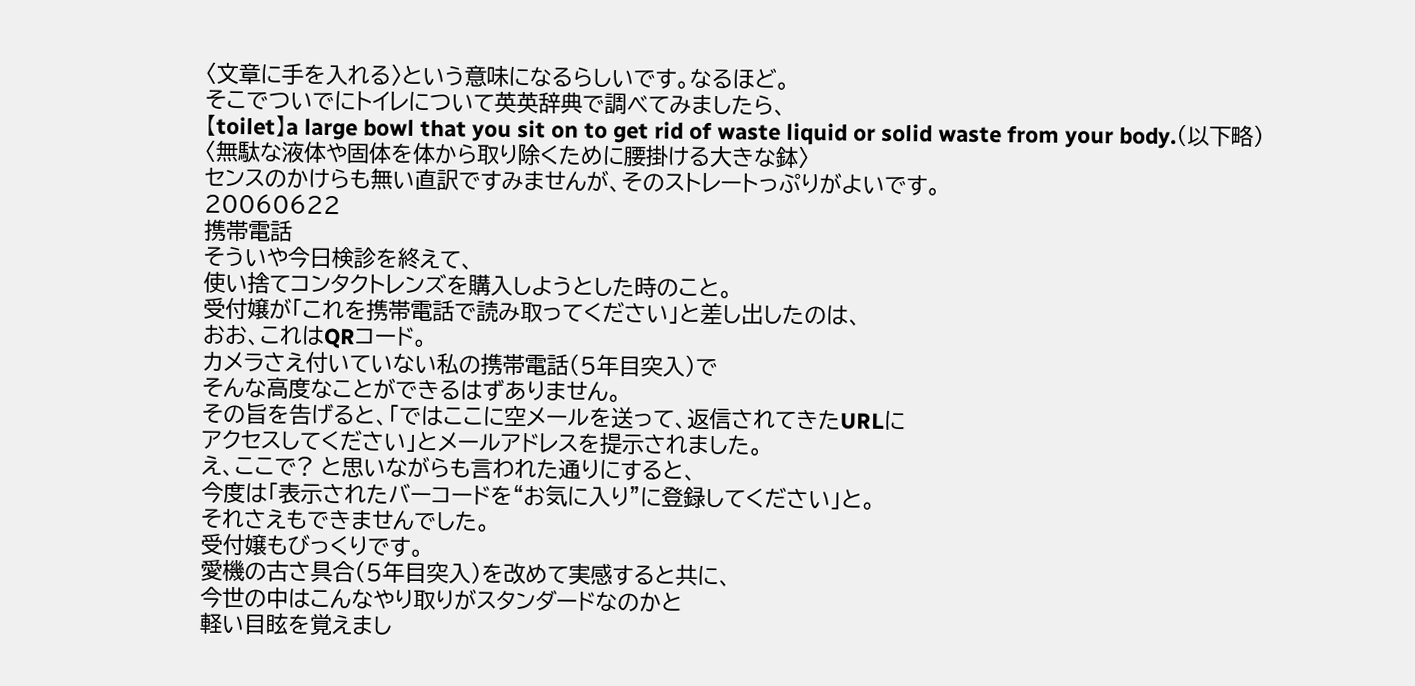〈文章に手を入れる〉という意味になるらしいです。なるほど。
そこでついでにトイレについて英英辞典で調べてみましたら、
【toilet】a large bowl that you sit on to get rid of waste liquid or solid waste from your body.(以下略)
〈無駄な液体や固体を体から取り除くために腰掛ける大きな鉢〉
センスのかけらも無い直訳ですみませんが、そのストレートっぷりがよいです。
20060622
携帯電話
そういや今日検診を終えて、
使い捨てコンタクトレンズを購入しようとした時のこと。
受付嬢が「これを携帯電話で読み取ってください」と差し出したのは、
おお、これはQRコード。
カメラさえ付いていない私の携帯電話(5年目突入)で
そんな高度なことができるはずありません。
その旨を告げると、「ではここに空メールを送って、返信されてきたURLに
アクセスしてください」とメールアドレスを提示されました。
え、ここで? と思いながらも言われた通りにすると、
今度は「表示されたバーコードを“お気に入り”に登録してください」と。
それさえもできませんでした。
受付嬢もびっくりです。
愛機の古さ具合(5年目突入)を改めて実感すると共に、
今世の中はこんなやり取りがスタンダードなのかと
軽い目眩を覚えまし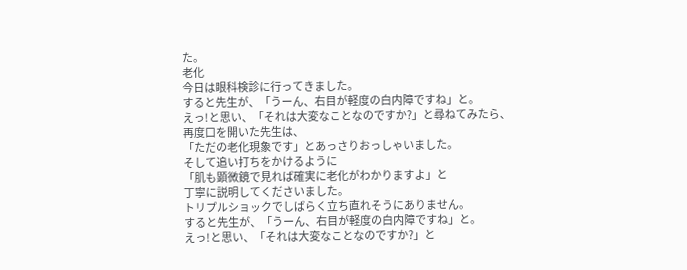た。
老化
今日は眼科検診に行ってきました。
すると先生が、「うーん、右目が軽度の白内障ですね」と。
えっ!と思い、「それは大変なことなのですか?」と尋ねてみたら、
再度口を開いた先生は、
「ただの老化現象です」とあっさりおっしゃいました。
そして追い打ちをかけるように
「肌も顕微鏡で見れば確実に老化がわかりますよ」と
丁寧に説明してくださいました。
トリプルショックでしばらく立ち直れそうにありません。
すると先生が、「うーん、右目が軽度の白内障ですね」と。
えっ!と思い、「それは大変なことなのですか?」と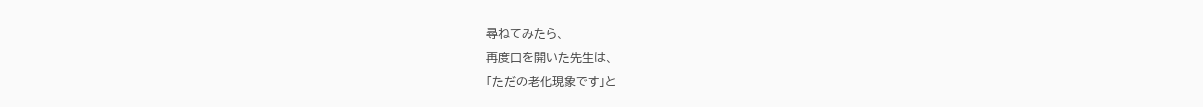尋ねてみたら、
再度口を開いた先生は、
「ただの老化現象です」と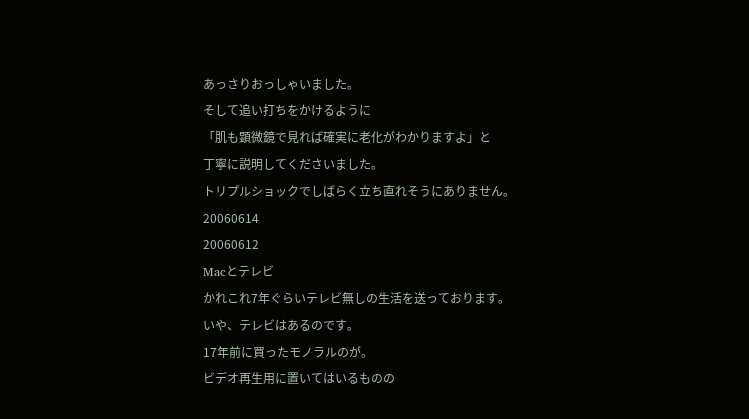あっさりおっしゃいました。
そして追い打ちをかけるように
「肌も顕微鏡で見れば確実に老化がわかりますよ」と
丁寧に説明してくださいました。
トリプルショックでしばらく立ち直れそうにありません。
20060614
20060612
Macとテレビ
かれこれ7年ぐらいテレビ無しの生活を送っております。
いや、テレビはあるのです。
17年前に買ったモノラルのが。
ビデオ再生用に置いてはいるものの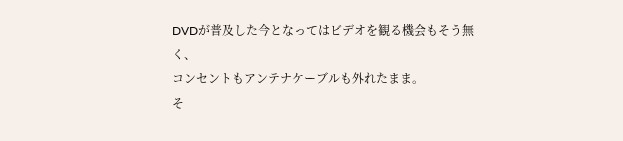DVDが普及した今となってはビデオを観る機会もそう無く、
コンセントもアンテナケーブルも外れたまま。
そ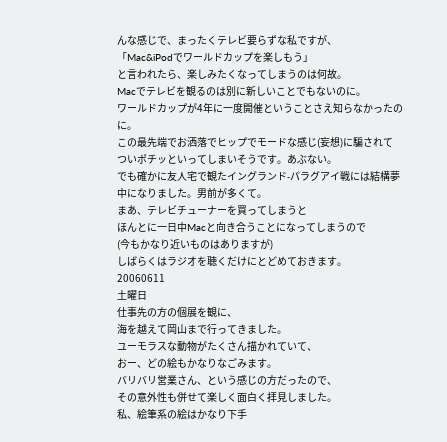んな感じで、まったくテレビ要らずな私ですが、
「Mac&iPodでワールドカップを楽しもう」
と言われたら、楽しみたくなってしまうのは何故。
Macでテレビを観るのは別に新しいことでもないのに。
ワールドカップが4年に一度開催ということさえ知らなかったのに。
この最先端でお洒落でヒップでモードな感じ(妄想)に騙されて
ついポチッといってしまいそうです。あぶない。
でも確かに友人宅で観たイングランド-パラグアイ戦には結構夢中になりました。男前が多くて。
まあ、テレビチューナーを買ってしまうと
ほんとに一日中Macと向き合うことになってしまうので
(今もかなり近いものはありますが)
しばらくはラジオを聴くだけにとどめておきます。
20060611
土曜日
仕事先の方の個展を観に、
海を越えて岡山まで行ってきました。
ユーモラスな動物がたくさん描かれていて、
おー、どの絵もかなりなごみます。
バリバリ営業さん、という感じの方だったので、
その意外性も併せて楽しく面白く拝見しました。
私、絵筆系の絵はかなり下手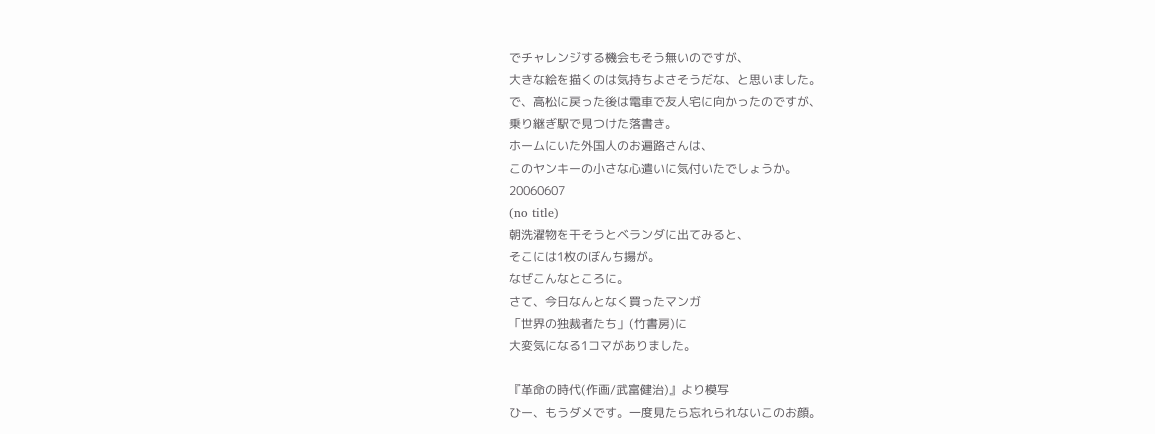でチャレンジする機会もそう無いのですが、
大きな絵を描くのは気持ちよさそうだな、と思いました。
で、高松に戻った後は電車で友人宅に向かったのですが、
乗り継ぎ駅で見つけた落書き。
ホームにいた外国人のお遍路さんは、
このヤンキーの小さな心遣いに気付いたでしょうか。
20060607
(no title)
朝洗濯物を干そうとベランダに出てみると、
そこには1枚のぼんち揚が。
なぜこんなところに。
さて、今日なんとなく買ったマンガ
「世界の独裁者たち」(竹書房)に
大変気になる1コマがありました。

『革命の時代(作画/武富健治)』より模写
ひー、もうダメです。一度見たら忘れられないこのお顔。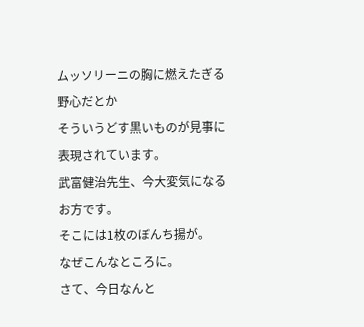ムッソリーニの胸に燃えたぎる野心だとか
そういうどす黒いものが見事に表現されています。
武富健治先生、今大変気になるお方です。
そこには1枚のぼんち揚が。
なぜこんなところに。
さて、今日なんと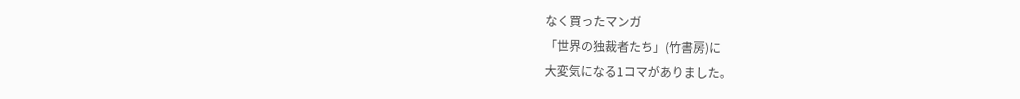なく買ったマンガ
「世界の独裁者たち」(竹書房)に
大変気になる1コマがありました。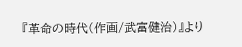『革命の時代(作画/武富健治)』より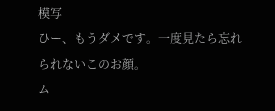模写
ひー、もうダメです。一度見たら忘れられないこのお顔。
ム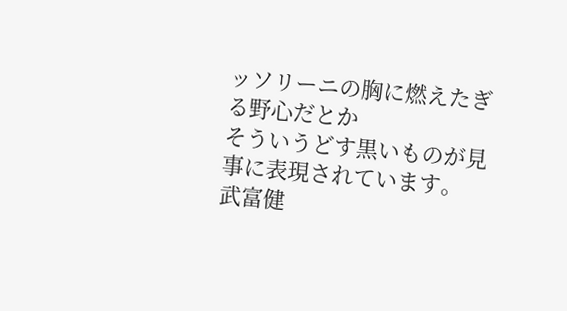ッソリーニの胸に燃えたぎる野心だとか
そういうどす黒いものが見事に表現されています。
武富健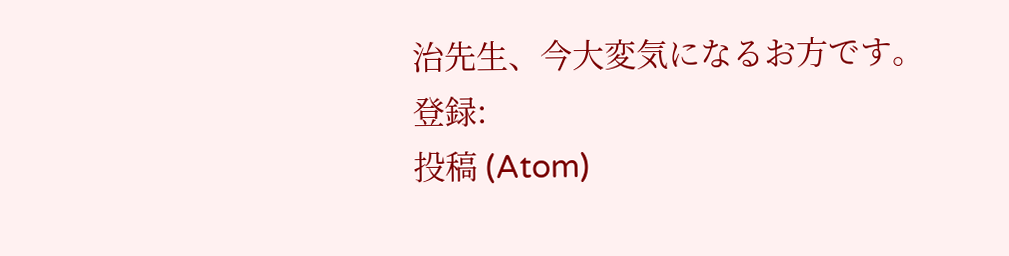治先生、今大変気になるお方です。
登録:
投稿 (Atom)